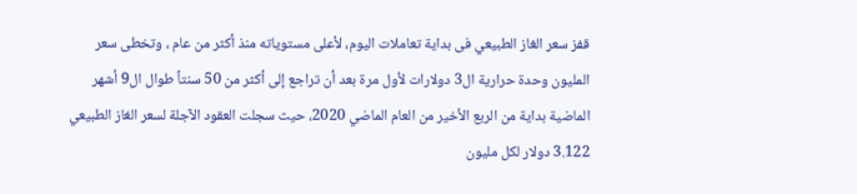قفز سعر الغاز الطبيعي فى بداية تعاملات اليوم، لأعلى مستوياته منذ أكثر من عام ، وتخطى سعر المليون وحدة حرارية ال3 دولارات لأول مرة بعد أن تراجع إلى أكثر من 50 سنتاً طوال ال9 أشهر الماضية بداية من الربع الأخير من العام الماضي 2020، حيث سجلت العقود الآجلة لسعر الغاز الطبيعي 3.122 دولار لكل مليون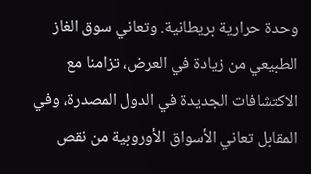وحدة حرارية بريطانية. وتعاني سوق الغاز الطبيعي من زيادة في العرض، تزامنا مع الاكتشافات الجديدة في الدول المصدرة، وفي المقابل تعاني الأسواق الأوروبية من نقص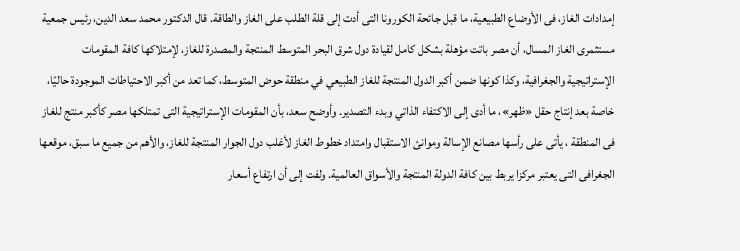إمدادات الغاز، فى الأوضاع الطبيعية، ما قبل جائحة الكورونا التى أدت إلى قلة الطلب على الغاز والطاقة. قال الدكتور محمد سعد الدين، رئيس جمعية مستثمرى الغاز المسال، أن مصر باتت مؤهلة بشكل كامل لقيادة دول شرق البحر المتوسط المنتجة والمصدرة للغاز، لإمتلاكها كافة المقومات الإستراتيجية والجغرافية، وكذا كونها ضمن أكبر الدول المنتجة للغاز الطبيعي في منطقة حوض المتوسط، كما تعد من أكبر الاحتياطات الموجودة حاليًا، خاصة بعد إنتاج حقل «ظهر»، ما أدى إلى الاكتفاء الذاتي وبدء التصدير. وأوضح سعد، بأن المقومات الإستراتيجية التى تمتلكها مصر كأكبر منتج للغاز فى المنطقة ، يأتى على رأسها مصانع الإسالة وموانئ الاستقبال وامتداد خطوط الغاز لأغلب دول الجوار المنتجة للغاز، والأهم من جميع ما سبق، موقعها الجغرافى التى يعتبر مركزا يربط بين كافة الدولة المنتجة والأسواق العالمية. ولفت إلى أن ارتفاع أسعار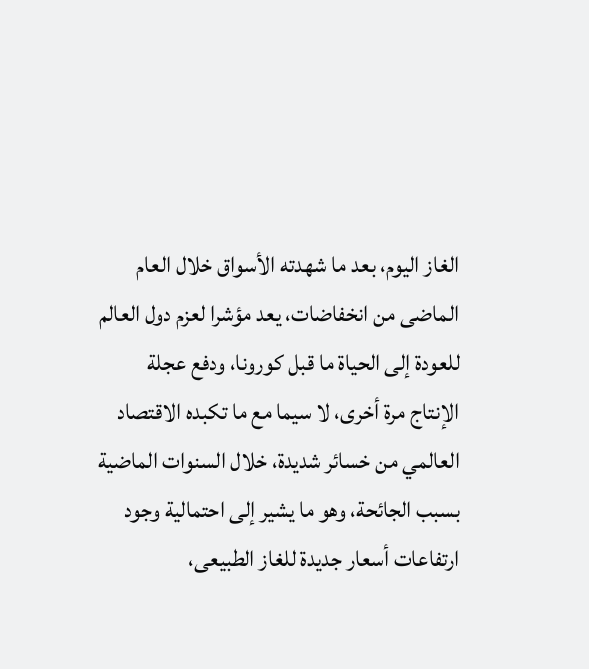الغاز اليوم، بعد ما شهدته الأسواق خلال العام الماضى من انخفاضات، يعد مؤشرا لعزم دول العالم للعودة إلى الحياة ما قبل كورونا، ودفع عجلة الإنتاج مرة أخرى، لا سيما مع ما تكبده الاقتصاد العالمي من خسائر شديدة، خلال السنوات الماضية بسبب الجائحة، وهو ما يشير إلى احتمالية وجود ارتفاعات أسعار جديدة للغاز الطبيعى،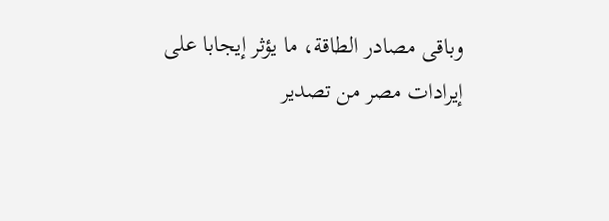وباقى مصادر الطاقة، ما يؤثر إيجابا على إيرادات مصر من تصدير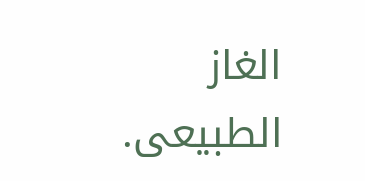الغاز الطبيعى.